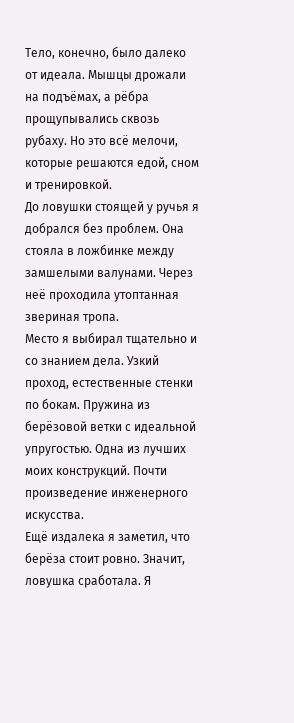Тело, конечно, было далеко от идеала. Мышцы дрожали на подъёмах, а рёбра прощупывались сквозь рубаху. Но это всё мелочи, которые решаются едой, сном и тренировкой.
До ловушки стоящей у ручья я добрался без проблем. Она стояла в ложбинке между замшелыми валунами. Через неё проходила утоптанная звериная тропа.
Место я выбирал тщательно и со знанием дела. Узкий проход, естественные стенки по бокам. Пружина из берёзовой ветки с идеальной упругостью. Одна из лучших моих конструкций. Почти произведение инженерного искусства.
Ещё издалека я заметил, что берёза стоит ровно. Значит, ловушка сработала. Я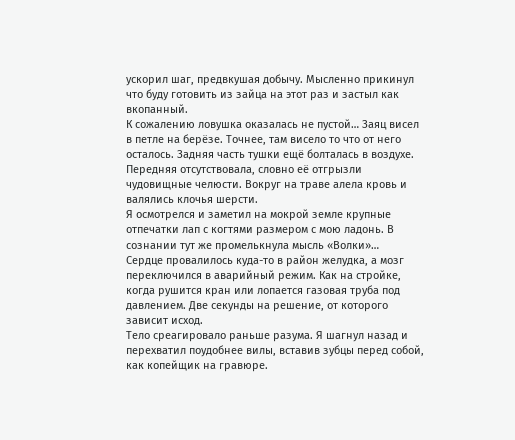ускорил шаг, предвкушая добычу. Мысленно прикинул что буду готовить из зайца на этот раз и застыл как вкопанный.
К сожалению ловушка оказалась не пустой… Заяц висел в петле на берёзе. Точнее, там висело то что от него осталось. Задняя часть тушки ещё болталась в воздухе. Передняя отсутствовала, словно её отгрызли чудовищные челюсти. Вокруг на траве алела кровь и валялись клочья шерсти.
Я осмотрелся и заметил на мокрой земле крупные отпечатки лап с когтями размером с мою ладонь. В сознании тут же промелькнула мысль «Волки»…
Сердце провалилось куда-то в район желудка, а мозг переключился в аварийный режим. Как на стройке, когда рушится кран или лопается газовая труба под давлением. Две секунды на решение, от которого зависит исход.
Тело среагировало раньше разума. Я шагнул назад и перехватил поудобнее вилы, вставив зубцы перед собой, как копейщик на гравюре.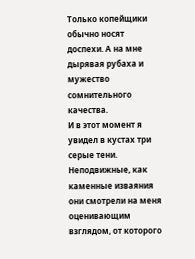Только копейщики обычно носят доспехи. А на мне дырявая рубаха и мужество сомнительного качества.
И в этот момент я увидел в кустах три серые тени. Неподвижные, как каменные изваяния они смотрели на меня оценивающим взглядом, от которого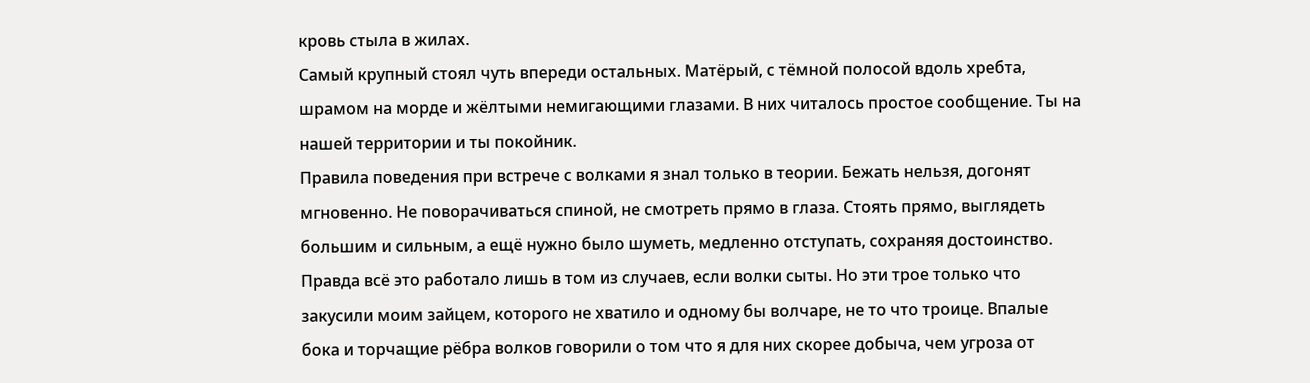кровь стыла в жилах.
Самый крупный стоял чуть впереди остальных. Матёрый, с тёмной полосой вдоль хребта, шрамом на морде и жёлтыми немигающими глазами. В них читалось простое сообщение. Ты на нашей территории и ты покойник.
Правила поведения при встрече с волками я знал только в теории. Бежать нельзя, догонят мгновенно. Не поворачиваться спиной, не смотреть прямо в глаза. Стоять прямо, выглядеть большим и сильным, а ещё нужно было шуметь, медленно отступать, сохраняя достоинство.
Правда всё это работало лишь в том из случаев, если волки сыты. Но эти трое только что закусили моим зайцем, которого не хватило и одному бы волчаре, не то что троице. Впалые бока и торчащие рёбра волков говорили о том что я для них скорее добыча, чем угроза от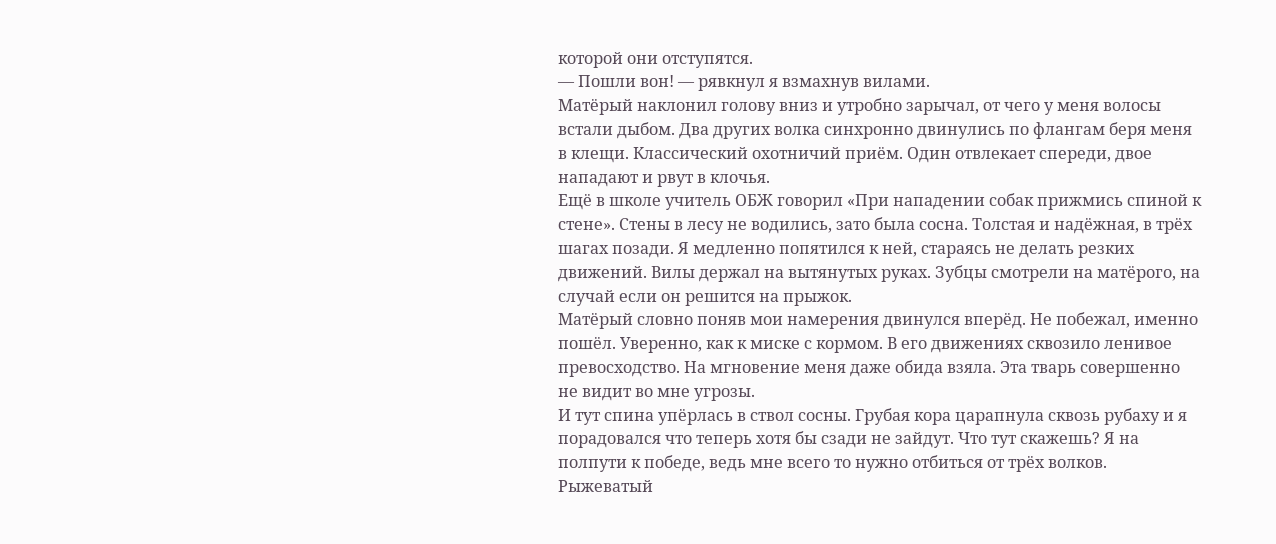которой они отступятся.
— Пошли вон! — рявкнул я взмахнув вилами.
Матёрый наклонил голову вниз и утробно зарычал, от чего у меня волосы встали дыбом. Два других волка синхронно двинулись по флангам беря меня в клещи. Классический охотничий приём. Один отвлекает спереди, двое нападают и рвут в клочья.
Ещё в школе учитель ОБЖ говорил «При нападении собак прижмись спиной к стене». Стены в лесу не водились, зато была сосна. Толстая и надёжная, в трёх шагах позади. Я медленно попятился к ней, стараясь не делать резких движений. Вилы держал на вытянутых руках. Зубцы смотрели на матёрого, на случай если он решится на прыжок.
Матёрый словно поняв мои намерения двинулся вперёд. Не побежал, именно пошёл. Уверенно, как к миске с кормом. В его движениях сквозило ленивое превосходство. На мгновение меня даже обида взяла. Эта тварь совершенно не видит во мне угрозы.
И тут спина упёрлась в ствол сосны. Грубая кора царапнула сквозь рубаху и я порадовался что теперь хотя бы сзади не зайдут. Что тут скажешь? Я на полпути к победе, ведь мне всего то нужно отбиться от трёх волков.
Рыжеватый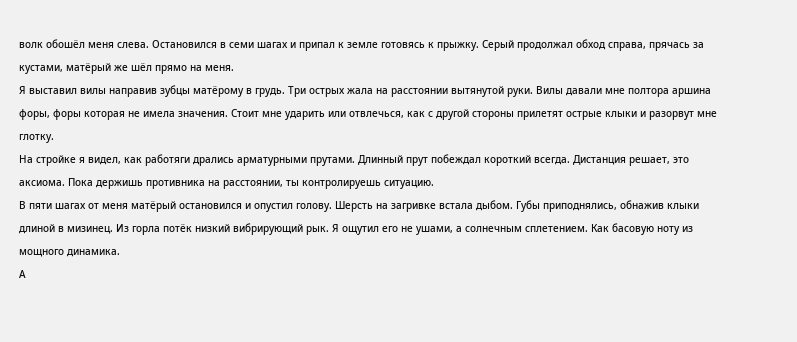волк обошёл меня слева. Остановился в семи шагах и припал к земле готовясь к прыжку. Серый продолжал обход справа, прячась за кустами, матёрый же шёл прямо на меня.
Я выставил вилы направив зубцы матёрому в грудь. Три острых жала на расстоянии вытянутой руки. Вилы давали мне полтора аршина форы, форы которая не имела значения. Стоит мне ударить или отвлечься, как с другой стороны прилетят острые клыки и разорвут мне глотку.
На стройке я видел, как работяги дрались арматурными прутами. Длинный прут побеждал короткий всегда. Дистанция решает, это аксиома. Пока держишь противника на расстоянии, ты контролируешь ситуацию.
В пяти шагах от меня матёрый остановился и опустил голову. Шерсть на загривке встала дыбом. Губы приподнялись, обнажив клыки длиной в мизинец. Из горла потёк низкий вибрирующий рык. Я ощутил его не ушами, а солнечным сплетением. Как басовую ноту из мощного динамика.
А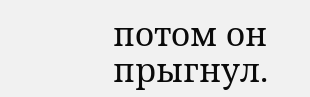потом он прыгнул.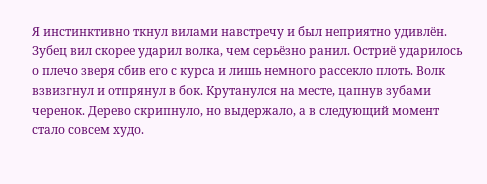Я инстинктивно ткнул вилами навстречу и был неприятно удивлён. Зубец вил скорее ударил волка, чем серьёзно ранил. Остриё ударилось о плечо зверя сбив его с курса и лишь немного рассекло плоть. Волк взвизгнул и отпрянул в бок. Крутанулся на месте, цапнув зубами черенок. Дерево скрипнуло, но выдержало, а в следующий момент стало совсем худо.